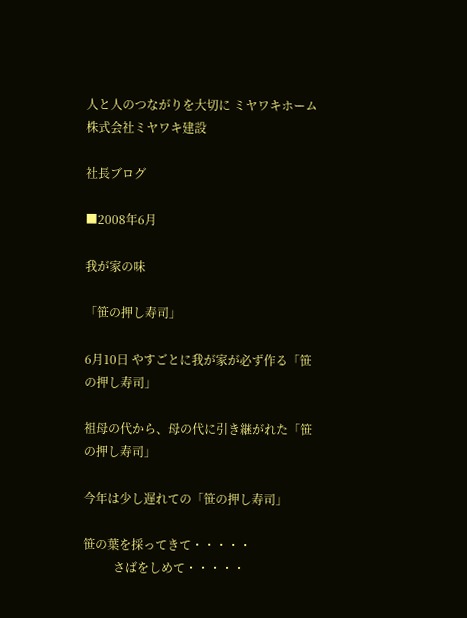人と人のつながりを大切に ミヤワキホーム 株式会社ミヤワキ建設

社長ブログ

■2008年6月

我が家の味

「笹の押し寿司」

6月10日 やすごとに我が家が必ず作る「笹の押し寿司」

祖母の代から、母の代に引き継がれた「笹の押し寿司」

今年は少し遅れての「笹の押し寿司」

笹の葉を採ってきて・・・・・
          さばをしめて・・・・・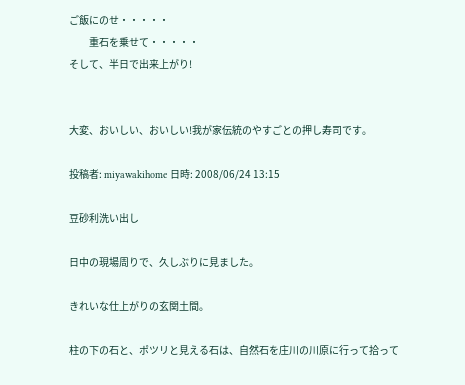ご飯にのせ・・・・・
          重石を乗せて・・・・・
そして、半日で出来上がり!


大変、おいしい、おいしい!我が家伝統のやすごとの押し寿司です。

投稿者: miyawakihome 日時: 2008/06/24 13:15

豆砂利洗い出し

日中の現場周りで、久しぶりに見ました。

きれいな仕上がりの玄関土間。

柱の下の石と、ポツリと見える石は、自然石を庄川の川原に行って拾って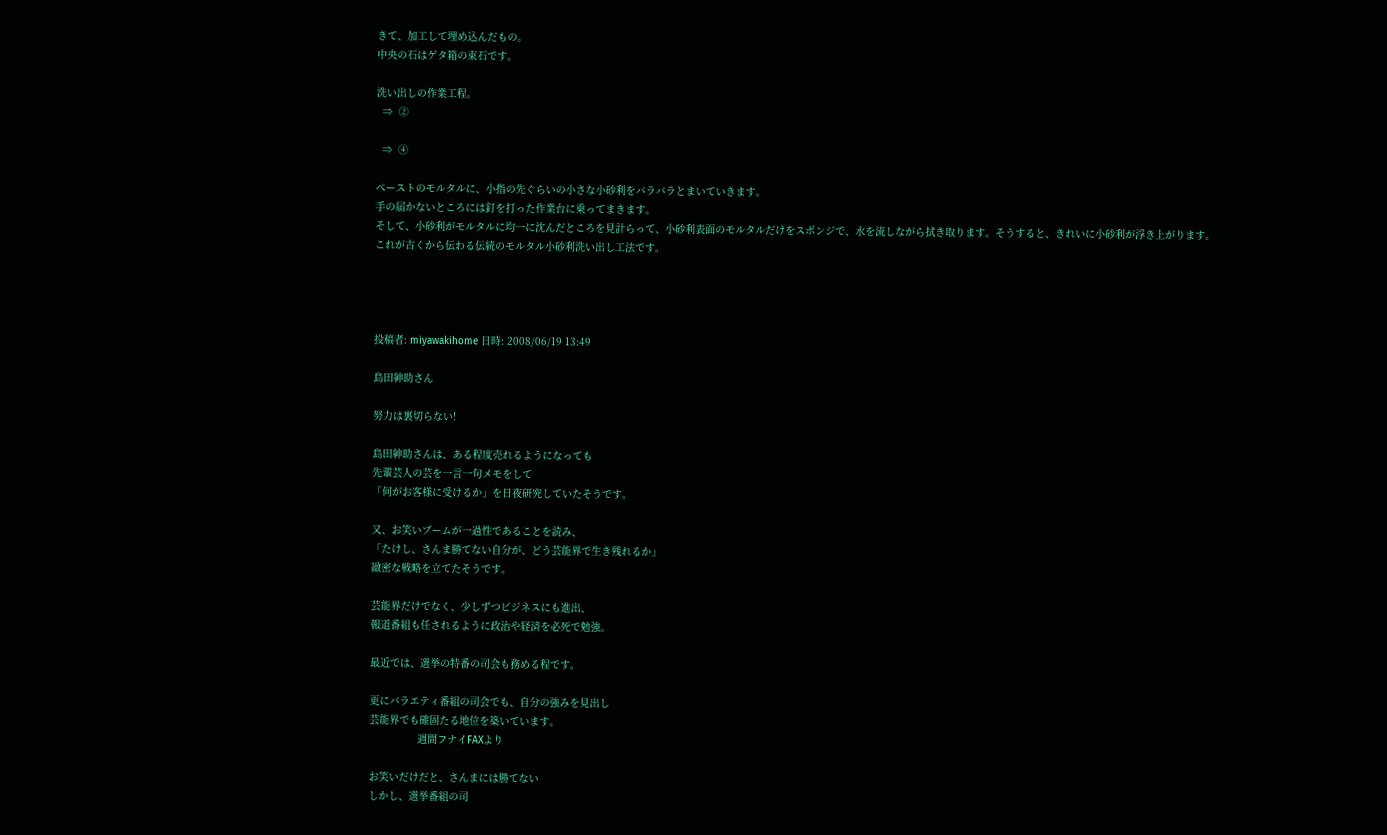きて、加工して埋め込んだもの。
中央の石はゲタ箱の束石です。

洗い出しの作業工程。
  ⇒  ②

  ⇒  ④

ペーストのモルタルに、小指の先ぐらいの小さな小砂利をバラバラとまいていきます。
手の届かないところには釘を打った作業台に乗ってまきます。
そして、小砂利がモルタルに均一に沈んだところを見計らって、小砂利表面のモルタルだけをスポンジで、水を流しながら拭き取ります。そうすると、きれいに小砂利が浮き上がります。
これが古くから伝わる伝統のモルタル小砂利洗い出し工法です。




投稿者: miyawakihome 日時: 2008/06/19 13:49

島田紳助さん

努力は裏切らない!

島田紳助さんは、ある程度売れるようになっても
先輩芸人の芸を一言一句メモをして
「何がお客様に受けるか」を日夜研究していたそうです。

又、お笑いブームが一過性であることを読み、
「たけし、さんま勝てない自分が、どう芸能界で生き残れるか」
緻密な戦略を立てたそうです。

芸能界だけでなく、少しずつビジネスにも進出、
報道番組も任されるように政治や経済を必死で勉強。

最近では、選挙の特番の司会も務める程です。

更にバラエティ番組の司会でも、自分の強みを見出し
芸能界でも確固たる地位を築いています。
                週間フナイFAXより

お笑いだけだと、さんまには勝てない
しかし、選挙番組の司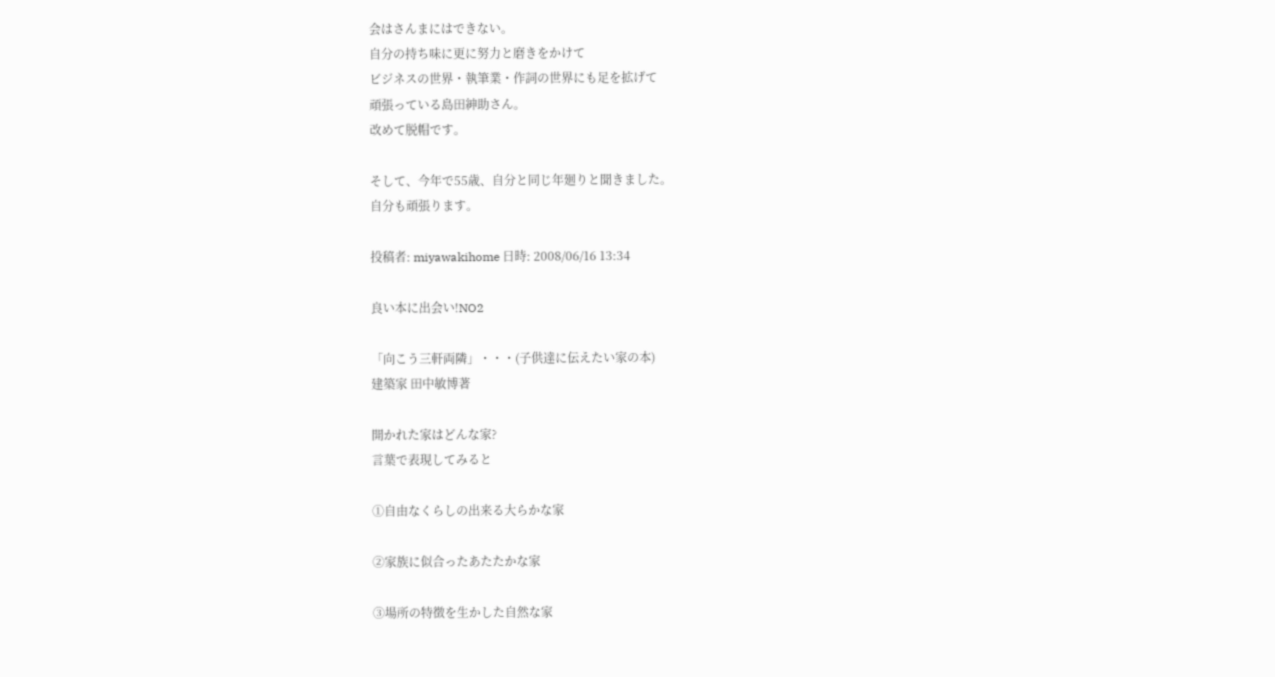会はさんまにはできない。
自分の持ち味に更に努力と磨きをかけて
ビジネスの世界・執筆業・作詞の世界にも足を拡げて
頑張っている島田紳助さん。
改めて脱帽です。

そして、今年で55歳、自分と同じ年廻りと聞きました。
自分も頑張ります。

投稿者: miyawakihome 日時: 2008/06/16 13:34

良い本に出会い!NO2

「向こう三軒両隣」・・・(子供達に伝えたい家の本)
建築家 田中敏博著

開かれた家はどんな家?
言葉で表現してみると

①自由なくらしの出来る大らかな家

②家族に似合ったあたたかな家

③場所の特徴を生かした自然な家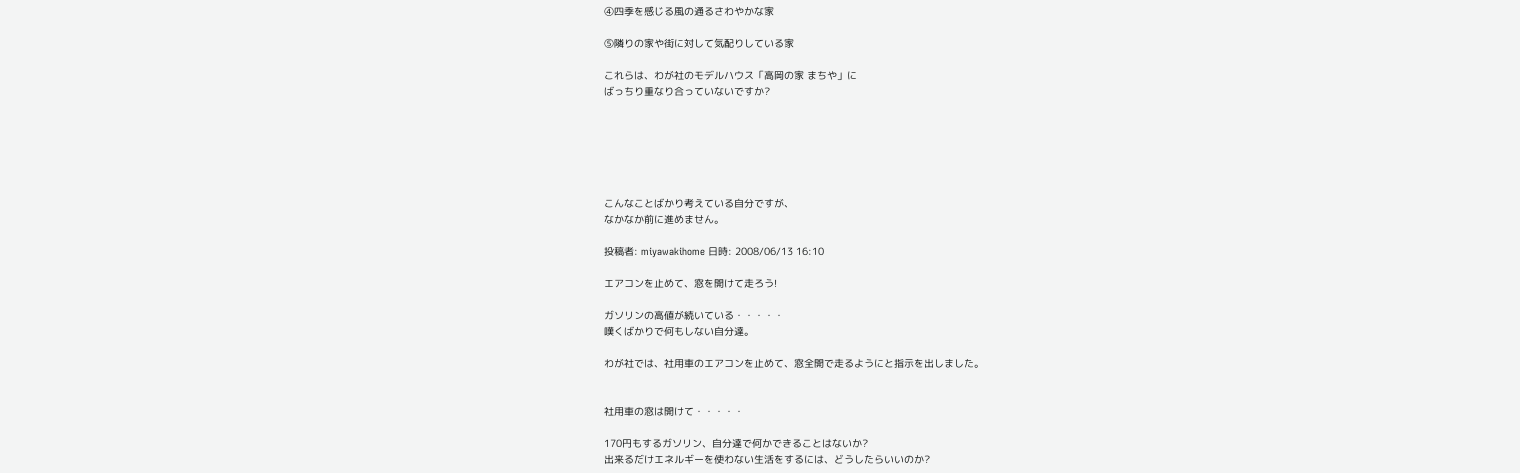④四季を感じる風の通るさわやかな家

⑤隣りの家や街に対して気配りしている家

これらは、わが社のモデルハウス「高岡の家 まちや」に
ばっちり重なり合っていないですか?






こんなことばかり考えている自分ですが、
なかなか前に進めません。

投稿者: miyawakihome 日時: 2008/06/13 16:10

エアコンを止めて、窓を開けて走ろう!

ガソリンの高値が続いている・・・・・
嘆くばかりで何もしない自分達。

わが社では、社用車のエアコンを止めて、窓全開で走るようにと指示を出しました。


社用車の窓は開けて・・・・・

170円もするガソリン、自分達で何かできることはないか?
出来るだけエネルギーを使わない生活をするには、どうしたらいいのか?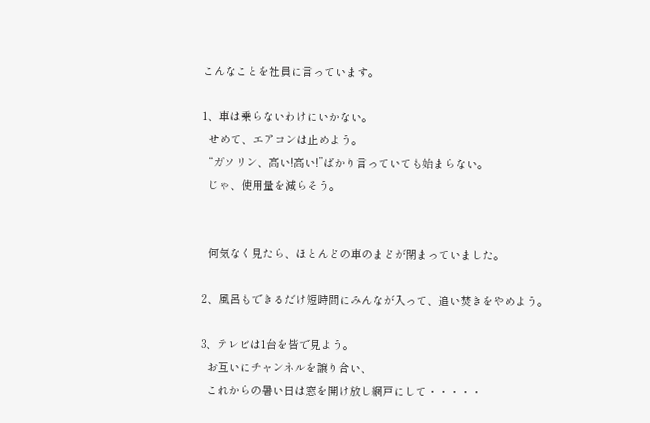こんなことを社員に言っています。

1、車は乗らないわけにいかない。
  せめて、エアコンは止めよう。
  “ガソリン、高い!高い!”ばかり言っていても始まらない。
  じゃ、使用量を減らそう。


  何気なく見たら、ほとんどの車のまどが閉まっていました。

2、風呂もできるだけ短時間にみんなが入って、追い焚きをやめよう。

3、テレビは1台を皆で見よう。
  お互いにチャンネルを譲り合い、
  これからの暑い日は窓を開け放し網戸にして・・・・・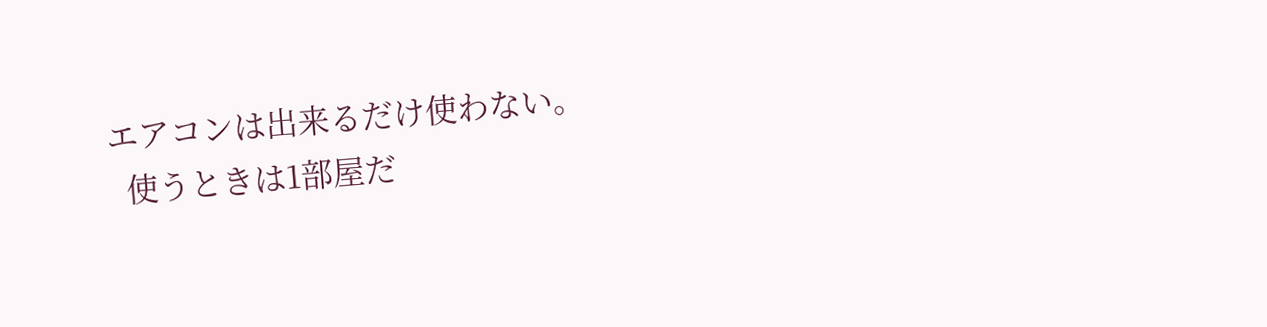エアコンは出来るだけ使わない。
  使うときは1部屋だ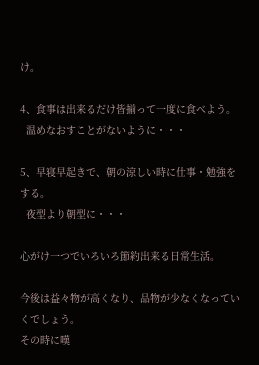け。

4、食事は出来るだけ皆揃って一度に食べよう。
  温めなおすことがないように・・・

5、早寝早起きで、朝の涼しい時に仕事・勉強をする。
  夜型より朝型に・・・

心がけ一つでいろいろ節約出来る日常生活。

今後は益々物が高くなり、品物が少なくなっていくでしょう。
その時に嘆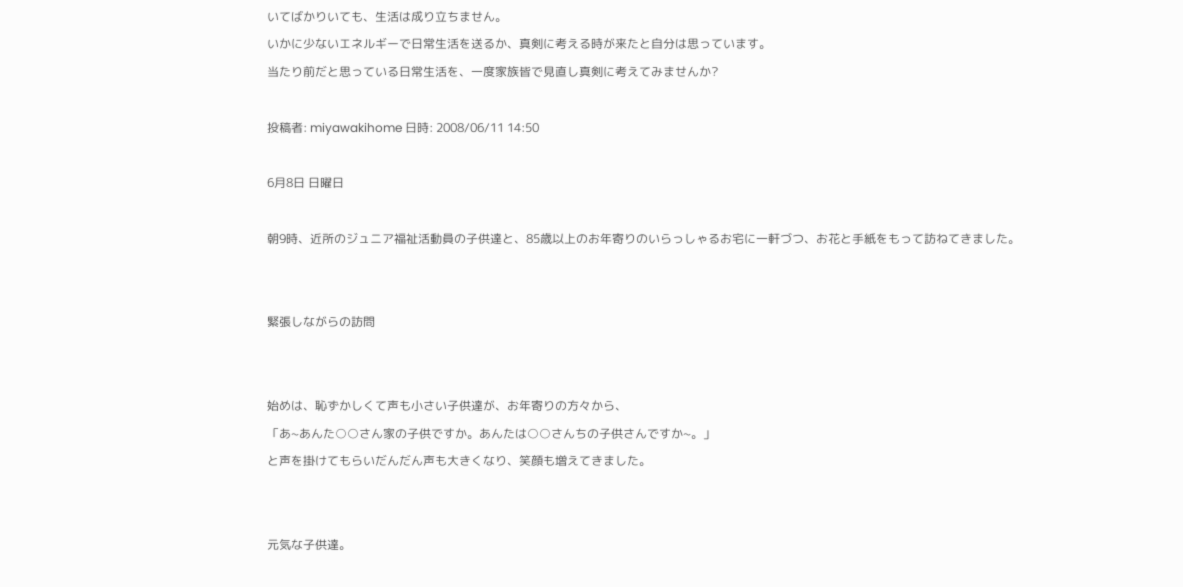いてばかりいても、生活は成り立ちません。
いかに少ないエネルギーで日常生活を送るか、真剣に考える時が来たと自分は思っています。
当たり前だと思っている日常生活を、一度家族皆で見直し真剣に考えてみませんか?

投稿者: miyawakihome 日時: 2008/06/11 14:50

6月8日 日曜日

朝9時、近所のジュニア福祉活動員の子供達と、85歳以上のお年寄りのいらっしゃるお宅に一軒づつ、お花と手紙をもって訪ねてきました。


緊張しながらの訪問


始めは、恥ずかしくて声も小さい子供達が、お年寄りの方々から、
「あ~あんた○○さん家の子供ですか。あんたは○○さんちの子供さんですか~。」
と声を掛けてもらいだんだん声も大きくなり、笑顔も増えてきました。


元気な子供達。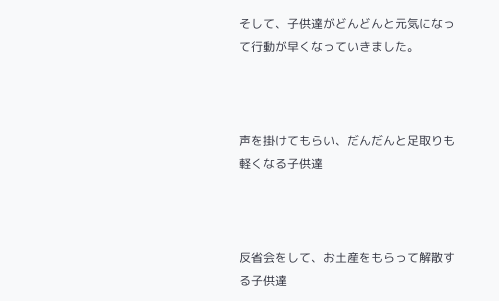そして、子供達がどんどんと元気になって行動が早くなっていきました。



声を掛けてもらい、だんだんと足取りも軽くなる子供達



反省会をして、お土産をもらって解散する子供達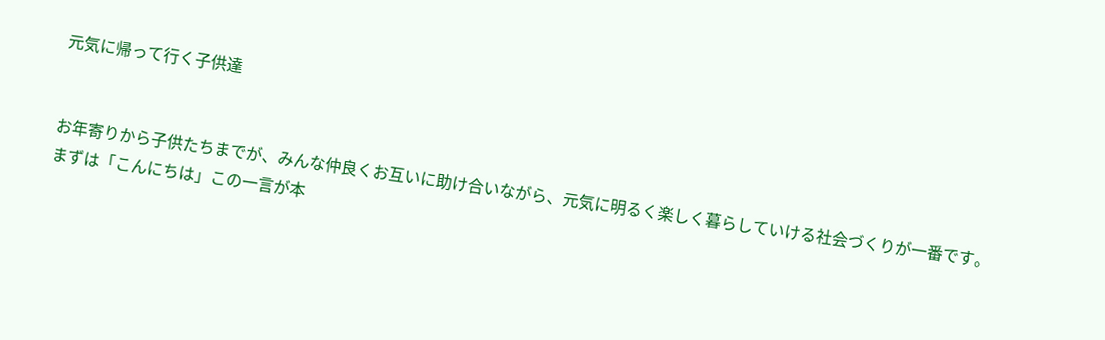元気に帰って行く子供達


お年寄りから子供たちまでが、みんな仲良くお互いに助け合いながら、元気に明るく楽しく暮らしていける社会づくりが一番です。
まずは「こんにちは」この一言が本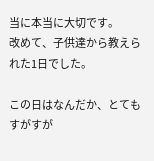当に本当に大切です。
改めて、子供達から教えられた1日でした。

この日はなんだか、とてもすがすが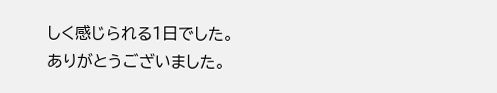しく感じられる1日でした。
ありがとうございました。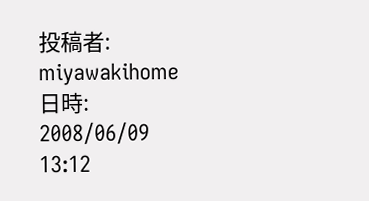投稿者: miyawakihome 日時: 2008/06/09 13:12